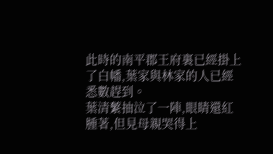此時的南平郡王府裏已經掛上了白幡,葉家與林家的人已經悉數趕到。
葉清蘩抽泣了一陣,眼睛還紅腫著,但見母親哭得上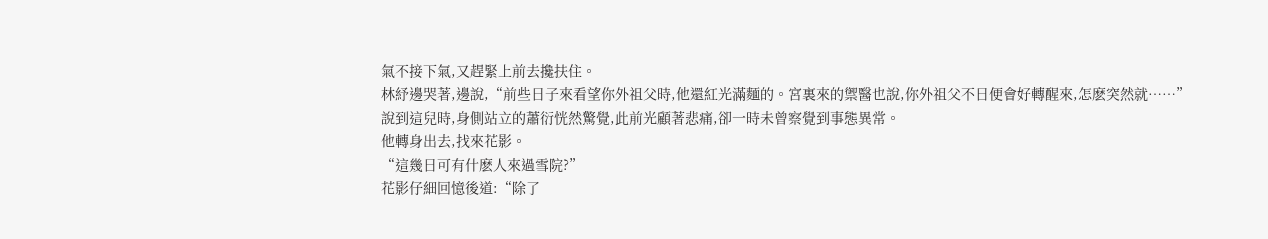氣不接下氣,又趕緊上前去攙扶住。
林紓邊哭著,邊說,“前些日子來看望你外祖父時,他還紅光滿麵的。宮裏來的禦醫也說,你外祖父不日便會好轉醒來,怎麽突然就……”
說到這兒時,身側站立的蕭衍恍然驚覺,此前光顧著悲痛,卻一時未曾察覺到事態異常。
他轉身出去,找來花影。
“這幾日可有什麽人來過雪院?”
花影仔細回憶後道:“除了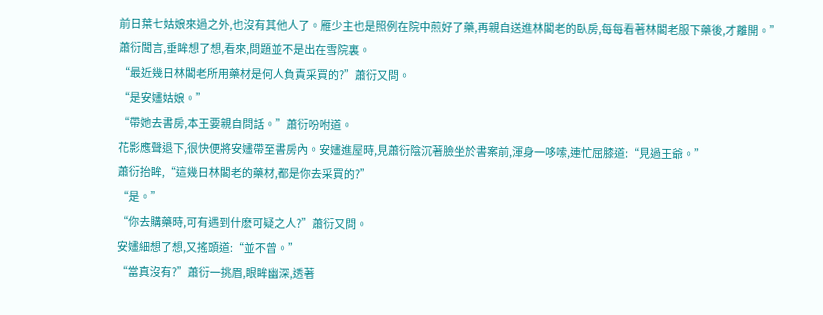前日葉七姑娘來過之外,也沒有其他人了。雁少主也是照例在院中煎好了藥,再親自送進林閣老的臥房,每每看著林閣老服下藥後,才離開。”
蕭衍聞言,垂眸想了想,看來,問題並不是出在雪院裏。
“最近幾日林閣老所用藥材是何人負責采買的?”蕭衍又問。
“是安嫿姑娘。”
“帶她去書房,本王要親自問話。”蕭衍吩咐道。
花影應聲退下,很快便將安嫿帶至書房內。安嫿進屋時,見蕭衍陰沉著臉坐於書案前,渾身一哆嗦,連忙屈膝道:“見過王爺。”
蕭衍抬眸,“這幾日林閣老的藥材,都是你去采買的?”
“是。”
“你去購藥時,可有遇到什麽可疑之人?”蕭衍又問。
安嫿細想了想,又搖頭道:“並不曾。”
“當真沒有?”蕭衍一挑眉,眼眸幽深,透著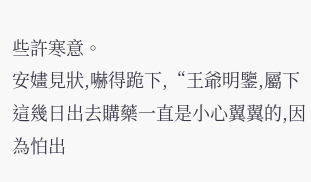些許寒意。
安嫿見狀,嚇得跪下,“王爺明鑒,屬下這幾日出去購藥一直是小心翼翼的,因為怕出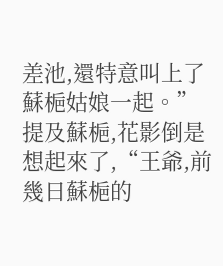差池,還特意叫上了蘇梔姑娘一起。”
提及蘇梔,花影倒是想起來了,“王爺,前幾日蘇梔的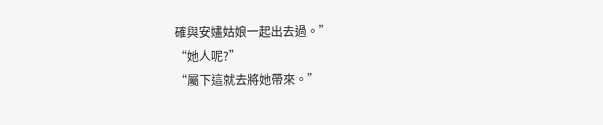確與安嫿姑娘一起出去過。”
“她人呢?”
“屬下這就去將她帶來。”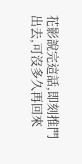花影說完這話,即刻推門出去,可沒多久再回來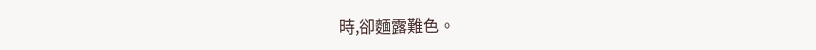時,卻麵露難色。